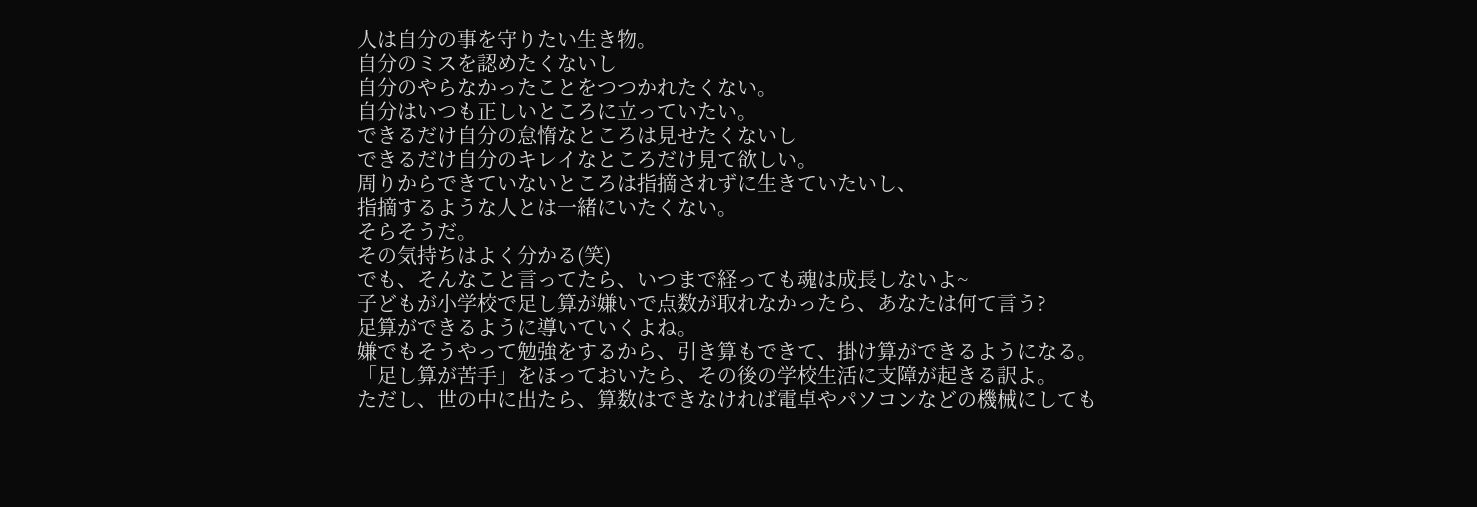人は自分の事を守りたい生き物。
自分のミスを認めたくないし
自分のやらなかったことをつつかれたくない。
自分はいつも正しいところに立っていたい。
できるだけ自分の怠惰なところは見せたくないし
できるだけ自分のキレイなところだけ見て欲しい。
周りからできていないところは指摘されずに生きていたいし、
指摘するような人とは一緒にいたくない。
そらそうだ。
その気持ちはよく分かる(笑)
でも、そんなこと言ってたら、いつまで経っても魂は成長しないよ~
子どもが小学校で足し算が嫌いで点数が取れなかったら、あなたは何て言う?
足算ができるように導いていくよね。
嫌でもそうやって勉強をするから、引き算もできて、掛け算ができるようになる。
「足し算が苦手」をほっておいたら、その後の学校生活に支障が起きる訳よ。
ただし、世の中に出たら、算数はできなければ電卓やパソコンなどの機械にしても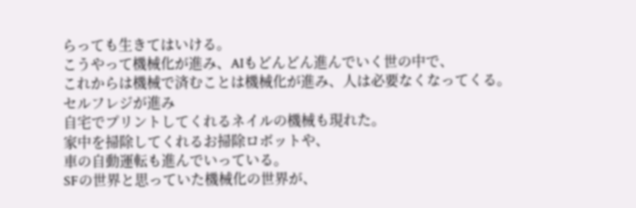らっても生きてはいける。
こうやって機械化が進み、AIもどんどん進んでいく世の中で、
これからは機械で済むことは機械化が進み、人は必要なくなってくる。
セルフレジが進み
自宅でプリントしてくれるネイルの機械も現れた。
家中を掃除してくれるお掃除ロボットや、
車の自動運転も進んでいっている。
SFの世界と思っていた機械化の世界が、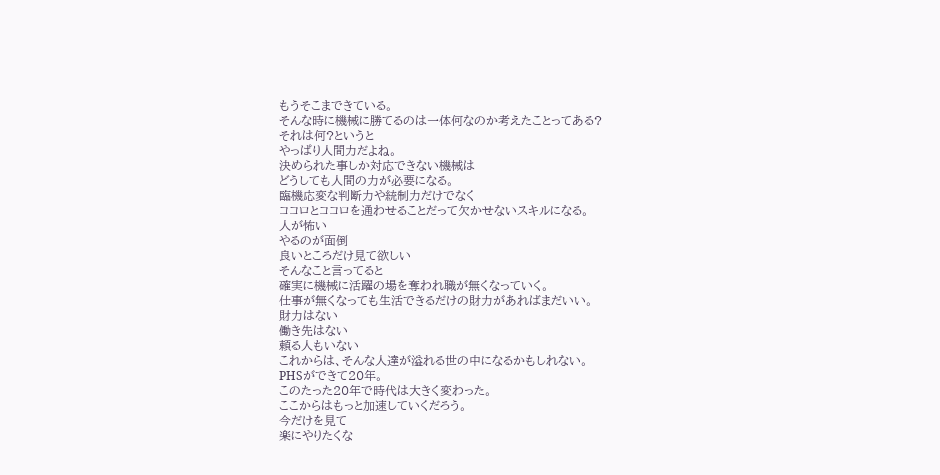もうそこまできている。
そんな時に機械に勝てるのは一体何なのか考えたことってある?
それは何?というと
やっぱり人間力だよね。
決められた事しか対応できない機械は
どうしても人間の力が必要になる。
臨機応変な判断力や統制力だけでなく
ココロとココロを通わせることだって欠かせないスキルになる。
人が怖い
やるのが面倒
良いところだけ見て欲しい
そんなこと言ってると
確実に機械に活躍の場を奪われ職が無くなっていく。
仕事が無くなっても生活できるだけの財力があればまだいい。
財力はない
働き先はない
頼る人もいない
これからは、そんな人達が溢れる世の中になるかもしれない。
PHSができて20年。
このたった20年で時代は大きく変わった。
ここからはもっと加速していくだろう。
今だけを見て
楽にやりたくな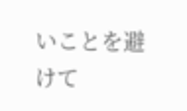いことを避けて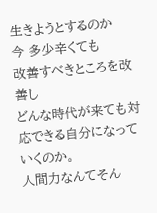生きようとするのか
今 多少辛くても
改善すべきところを改善し
どんな時代が来ても対応できる自分になっていくのか。
人間力なんてそん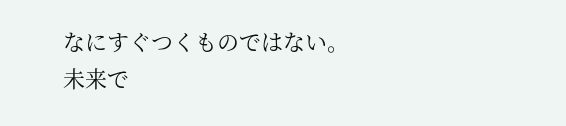なにすぐつくものではない。
未来で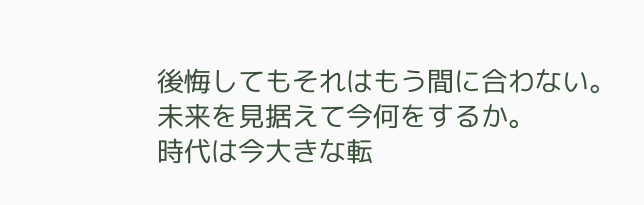後悔してもそれはもう間に合わない。
未来を見据えて今何をするか。
時代は今大きな転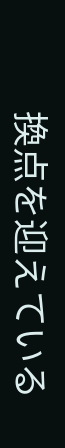換点を迎えている